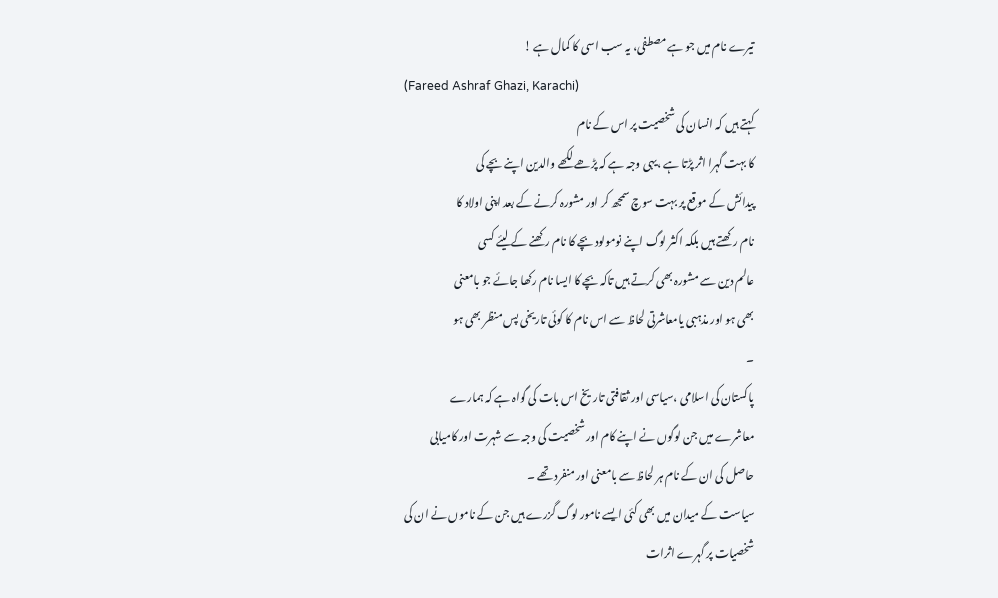تیرے نام میں جو ہے مصطفی، یہ سب اسی کا کمال ہے !
(Fareed Ashraf Ghazi, Karachi)
کہتے ہیں کہ انسان کی شخصیت پر اس کے نام
کا بہت گہرا اثر پڑتا ہے ،یہی وجہ ہے کہ پڑھے لکھے والدین اپنے بچے کی
پیدائش کے موقع پر بہت سوچ سمجھ کر اور مشورہ کرنے کے بعد اپنی اولاد کا
نام رکھتے ہیں بلکہ اکثر لوگ اپنے نومولود بچے کا نام رکھنے کے لیئے کسی
عالم دین سے مشورہ بھی کرتے ہیں تاکہ بچے کا ایسا نام رکھا جائے جو بامعنی
بھی ہو اور مذہبی یامعاشرتی لحاظ سے اس نام کا کوئی تاریخی پس منظر بھی ہو
۔
پاکستان کی اسلامی ،سیاسی اور ثقافتی تاریخ اس بات کی گواہ ہے کہ ہمارے
معاشرے میں جن لوگوں نے اپنے کام اور شخصیت کی وجہ سے شہرت اور کامیابی
حاصل کی ان کے نام ہر لحاظ سے بامعنی اور منفرد تھے ۔
سیاست کے میدان میں بھی کئی ایسے نامور لوگ گزرے ہیں جن کے ناموں نے ان کی
شخصیات پر گہرے اثرات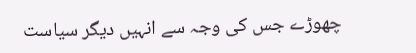چھوڑے جس کی وجہ سے انہیں دیگر سیاست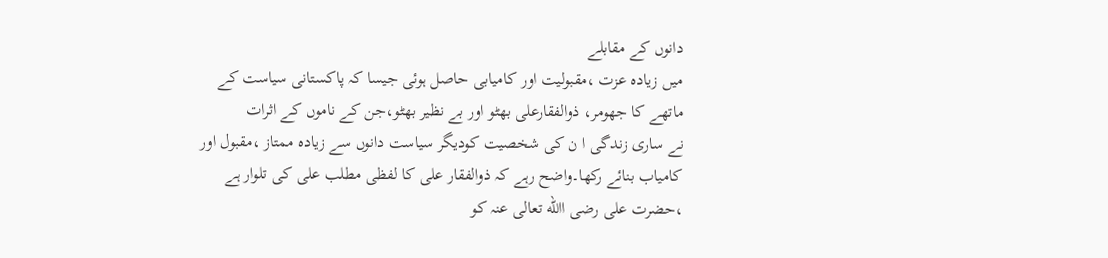دانوں کے مقابلے
میں زیادہ عزت ،مقبولیت اور کامیابی حاصل ہوئی جیسا کہ پاکستانی سیاست کے
ماتھے کا جھومر، ذوالفقارعلی بھٹو اور بے نظیر بھٹو،جن کے ناموں کے اثرات
نے ساری زندگی ا ن کی شخصیت کودیگر سیاست دانوں سے زیادہ ممتاز ،مقبول اور
کامیاب بنائے رکھا۔واضح رہے کہ ذوالفقار علی کا لفظی مطلب علی کی تلوار ہے
،حضرت علی رضی االله تعالی عنہ کو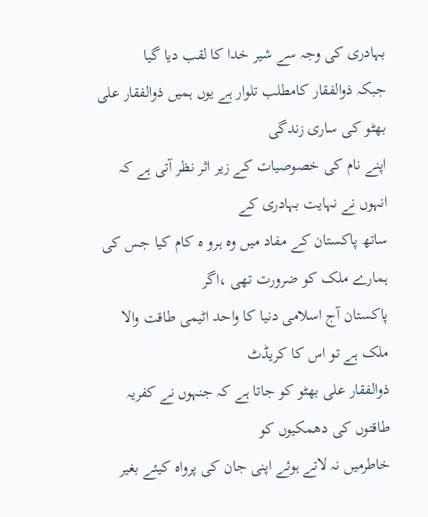بہادری کی وجہ سے شیر خدا کا لقب دیا گیا
جبکہ ذوالفقار کامطلب تلوار ہے یوں ہمیں ذوالفقار علی بھٹو کی ساری زندگی
اپنے نام کی خصوصیات کے زیر اثر نظر آتی ہے کہ انہوں نے نہایت بہادری کے
ساتھ پاکستان کے مفاد میں وہ ہرو ہ کام کیا جس کی ہمارے ملک کو ضرورت تھی ،اگر
پاکستان آج اسلامی دنیا کا واحد اٹیمی طاقت والا ملک ہے تو اس کا کریڈٹ
ذوالفقار علی بھٹو کو جاتا ہے کہ جنہوں نے کفریہ طاقتوں کی دھمکیوں کو
خاطرمیں نہ لاتے ہوئے اپنی جان کی پرواہ کیئے بغیر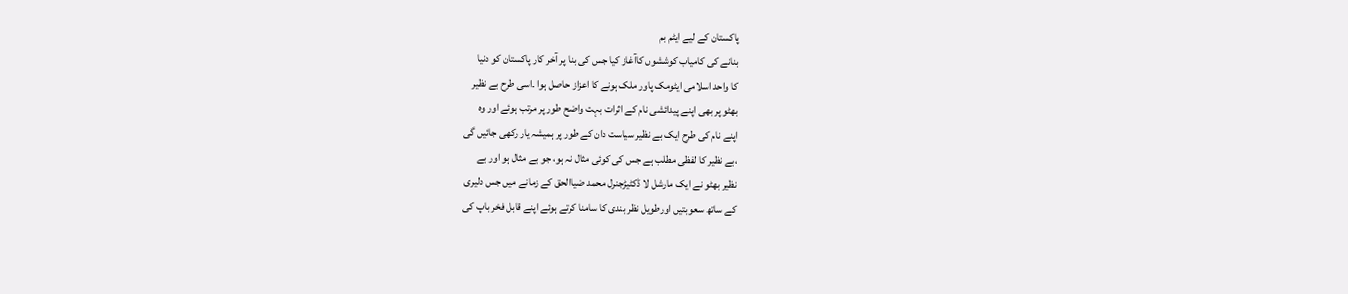پاکستان کے لیے ایٹم بم
بنانے کی کامیاب کوششوں کاآغاز کیا جس کی بنا پر آخر کار پاکستان کو دنیا
کا واحد اسلامی ایٹومک پاور ملک ہونے کا اعزاز حاصل ہوا ۔اسی طرح بے نظیر
بھٹو پر بھی اپنے پیدائشی نام کے اثرات بہت واضح طور پر مرتب ہوئے اور وہ
اپنے نام کی طرح ایک بے نظیر سیاست دان کے طور پر ہمیشہ یار رکھی جائیں گی
،بے نظیر کا لفظی مطلب ہے جس کی کوئی مثال نہ ہو، جو بے مثال ہو اور بے
نظیر بھٹو نے ایک مارشل لا ڈکٹیڑجنرل محمد ضیاالحق کے زمانے میں جس دلیری
کے ساتھ سعوبتیں اورطویل نظر بندی کا سامنا کرتے ہوئے اپنے قابل فخر باپ کی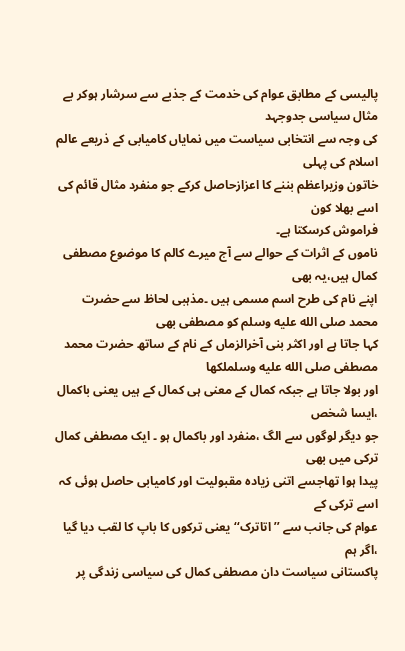پالیسی کے مطابق عوام کی خدمت کے جذبے سے سرشار ہوکر بے مثال سیاسی جدوجہد
کی وجہ سے انتخابی سیاست میں نمایاں کامیابی کے ذریعے عالم اسلام کی پہلی
خاتون وزیراعظم بننے کا اعزازحاصل کرکے جو منفرد مثال قائم کی اسے بھلا کون
فراموش کرسکتا ہے۔
ناموں کے اثرات کے حوالے سے آج میرے کالم کا موضوع مصطفی کمال ہیں،یہ بھی
اپنے نام کی طرح اسم مسمی ہیں ۔مذہبی لحاظ سے حضرت محمد صلى الله عليه وسلم کو مصطفی بھی
کہا جاتا ہے اور اکثر بنی آخرالزماں کے نام کے ساتھ حضرت محمد مصطفی صلى الله عليه وسلملکھا
اور بولا جاتا ہے جبکہ کمال کے معنی ہی کمال کے ہیں یعنی باکمال ،ایسا شخص
جو دیگر لوگوں سے الگ ،منفرد اور باکمال ہو ۔ ایک مصطفی کمال ترکی میں بھی
پیدا ہوا تھاجسے اتنی زیادہ مقبولیت اور کامیابی حاصل ہوئی کہ اسے ترکی کے
عوام کی جانب سے ’’اتاترک‘‘ یعنی ترکوں کا باپ کا لقب دیا گیا ،اگر ہم
پاکستانی سیاست دان مصطفی کمال کی سیاسی زندگی پر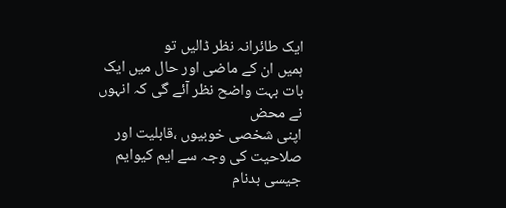ایک طائرانہ نظر ڈالیں تو
ہمیں ان کے ماضی اور حال میں ایک بات بہت واضح نظر آئے گی کہ انہوں نے محض
اپنی شخصی خوبیوں ،قابلیت اور صلاحیت کی وجہ سے ایم کیوایم جیسی بدنام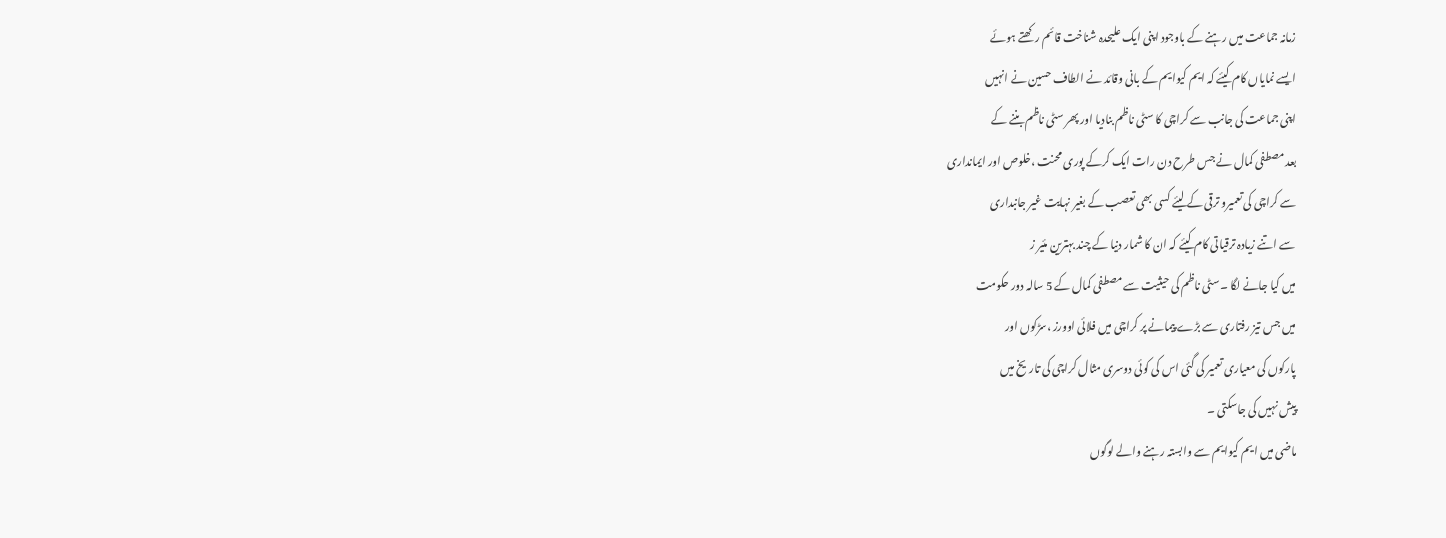زمانہ جماعت میں رہنے کے باوجود اپنی ایک علیحدہ شناخت قائم رکھتے ہوئے
ایسے نمایاں کام کیئے کہ ایم کیوایم کے بانی وقائد نے الطاف حسین نے انہیں
اپنی جماعت کی جانب سے کراچی کا سٹی ناظم بنادیا اور پھر سٹی ناظم بننے کے
بعد مصطفی کمال نے جس طرح دن رات ایک کرکے پوری محنت ،خلوص اور ایمانداری
سے کراچی کی تعمیرو ترقی کے لیئے کسی بھی تعصب کے بغیر نہایت غیر جانبداری
سے اتنے زیادہ ترقیاتی کام کیئے کہ ان کا شمار دنیا کے چند بہترین مئیر ز
میں کیا جانے لگا ۔سٹی ناظم کی حیثیت سے مصطفی کمال کے 5 سالہ دور حکومت
میں جس تیز رفتاری سے بڑے پیمانے پر کراچی میں فلائی اوورز ،سڑکوں اور
پارکوں کی معیاری تعمیر کی گئی اس کی کوئی دوسری مثال کراچی کی تاریخ میں
پیش نہیں کی جاسکتی ۔
ماضی میں ایم کیوایم سے وابستہ رہنے والے لوگوں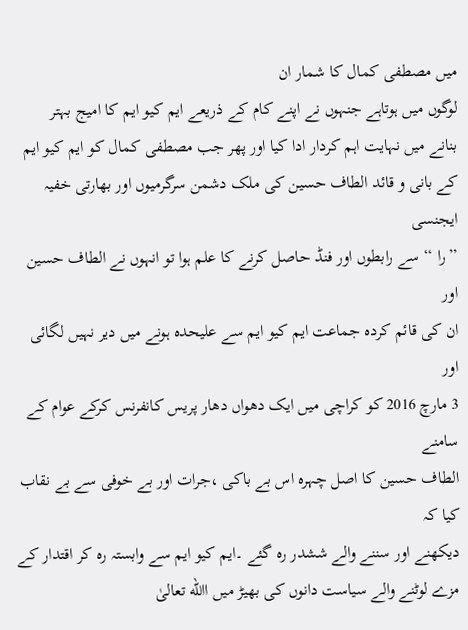میں مصطفی کمال کا شمار ان
لوگوں میں ہوتاہے جنہوں نے اپنے کام کے ذریعے ایم کیو ایم کا امیج بہتر
بنانے میں نہایت اہم کردار ادا کیا اور پھر جب مصطفی کمال کو ایم کیو ایم
کے بانی و قائد الطاف حسین کی ملک دشمن سرگرمیوں اور بھارتی خفیہ ایجنسی
’’را ‘‘سے رابطوں اور فنڈ حاصل کرنے کا علم ہوا تو انہوں نے الطاف حسین اور
ان کی قائم کردہ جماعت ایم کیو ایم سے علیحدہ ہونے میں دیر نہیں لگائی اور
3 مارچ 2016 کو کراچی میں ایک دھواں دھار پریس کانفرنس کرکے عوام کے سامنے
الطاف حسین کا اصل چہرہ اس بے باکی ،جرات اور بے خوفی سے بے نقاب کیا کہ
دیکھنے اور سننے والے ششدر رہ گئے ۔ایم کیو ایم سے وابستہ رہ کر اقتدار کے
مزے لوٹنے والے سیاست دانوں کی بھیڑ میں االله تعالیٰ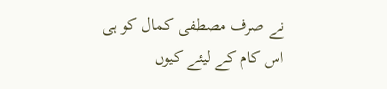نے صرف مصطفی کمال کو ہی
اس کام کے لیئے کیوں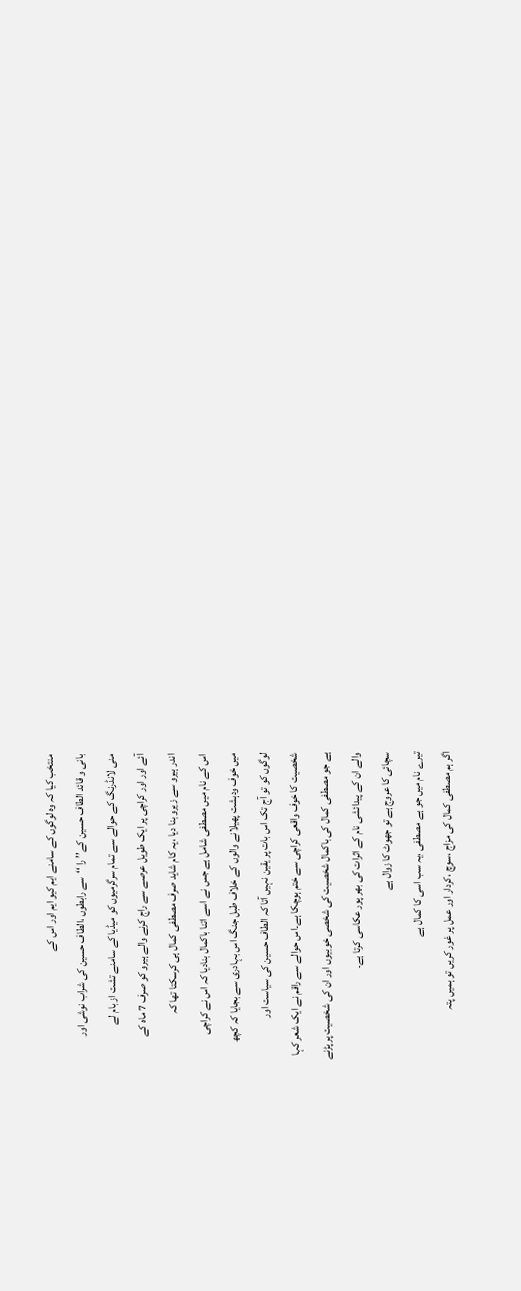منتخب کیا کہ وہ لوگوں کے سامنے ایم کیو ایم اور اس کے
بانی و قائد الطاف حسین کے’’ را ‘‘سے رابطوں ،الطاف حسین کی شراب نوشی اور
منی لانڈرنگ کے حوالے سے تمام سرگرمیوں کو میڈیا کے سامنے تشت از بام لے
آئے اور اور کراچی پر ایک طویل عرصے سے راج کرنے والے ہیرو کو صرف 7 ماہ کے
اندر ہیرو سے زیرو بنا دیا ،یہ کام شاید صرف مصطفی کمال ہی کرسکتا تھا کہ
اس کے نام میں مصطفی شامل ہے جس نے اسے اتنا باکمال بنادیا کہ اس نے کراچی
میں خوف ودہشت پھیلانے والوں کے خلاف طبل جنگ اس بہادری سے بجایا کہ کچھ
لوگوں کو تو آج تک اس بات پر یقین نہیں آتا کہ الطاف حسین کی سیاست اور
شخصیت کا خوف واقعی کراچی سے ختم ہوچکا ہے۔اس حوالے سے راقم نے ایک شعر کہا
ہے جو مصطفی کمال کی باکمال شخصیت کی شخصی خوبیوں اور ان کی شخصیت پر پڑنے
والے ان کے پیدائشی نام کے اثرات کی بھر پور عکاسی کرتا ہے۔
سچائی کا عروج ہے تو جھوٹ کا زوال ہے
تیرے نام میں جو ہے مصطفی ،یہ سب اسی کا کمال ہے
اگر ہم مصطفی کمال کی مزاج ،سوچ ،کردار اور عمل پر غور کریں تو ہمیں پتہ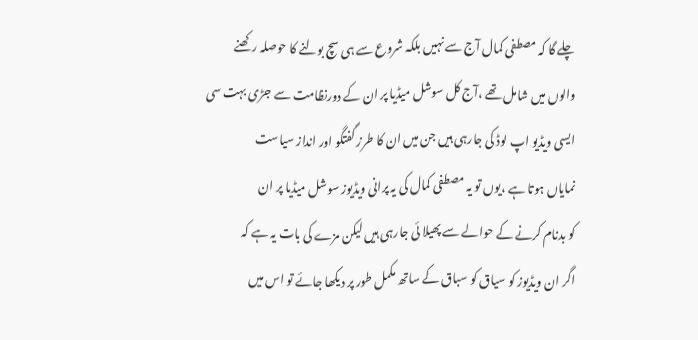چلے گا کہ مصطفی کمال آج سے نہیں بلکہ شروع سے ہی سچ بولنے کا حوصلہ رکھنے
والوں میں شامل تھے ،آج کل سوشل میڈیا پر ان کے دورنظامت سے جڑی بہت سی
ایسی ویڈیو اپ لوڈ کی جارہی ہیں جن میں ان کا طرز گفتگو اور انداز سیاست
نمایاں ہوتا ہے ،یوں تو یہ مصطفی کمال کی یہ پرانی ویڈیوز سوشل میڈیا پر ان
کو بدنام کرنے کے حوالے سے پھیلا ئی جارہی ہیں لیکن مزے کی بات یہ ہے کہ
اگر ان ویڈیوز کو سیاق کو سباق کے ساتھ مکمل طور پر دیکھا جائے تو اس میں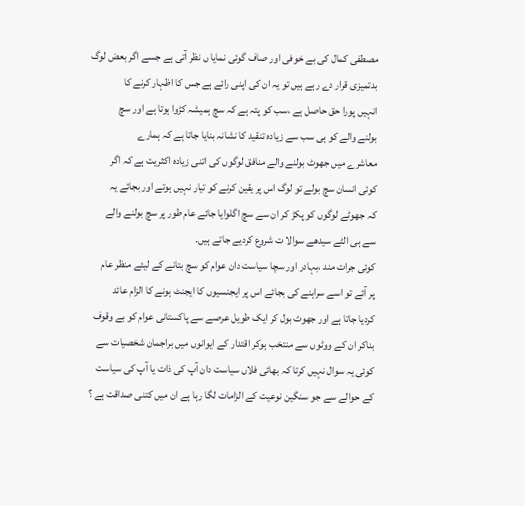مصطفی کمال کی بے خوفی اور صاف گوئی نمایا ں نظر آتی ہے جسے اگر بعض لوگ
بدتمیزی قرار دے رہے ہیں تو یہ ان کی اپنی رائے ہے جس کا اظہار کرنے کا
انہیں پورا حق حاصل ہے ،سب کو پتہ ہے کہ سچ ہمیشہ کڑوا ہوتا ہے اور سچ
بولنے والے کو ہی سب سے زیادہ تنقید کا نشانہ بنایا جاتا ہے کہ ہمارے
معاشرے میں جھوٹ بولنے والے منافق لوگوں کی اتنی زیادہ اکثریت ہے کہ اگر
کوئی انسان سچ بولے تو لوگ اس پر یقین کرنے کو تیار نہیں ہوتے اور بجائے یہ
کہ جھوٹے لوگوں کو پکڑ کر ان سے سچ اگلوایا جائے عام طور پر سچ بولنے والے
سے ہی الٹے سیدھے سوالا ت شروع کردیے جاتے ہیں۔
کوئی جرات مند ،بہادر اور سچا سیاست دان عوام کو سچ بتانے کے لیئے منظر عام
پر آئے تو اسے سراہنے کی بجائے اس پر ایجنسیوں کا ایجنٹ ہونے کا الزام عائد
کردیا جاتا ہے اور جھوٹ بول کر ایک طویل عرصے سے پاکستانی عوام کو بے وقوف
بناکر ان کے ووٹوں سے منتخب ہوکر اقتدار کے ایوانوں میں براجمان شخصیات سے
کوئی یہ سوال نہیں کرتا کہ بھائی فلاں سیاست دان آپ کی ذات یا آپ کی سیاست
کے حوالے سے جو سنگین نوعیت کے الزامات لگا رہا ہے ان میں کتنی صداقت ہے ؟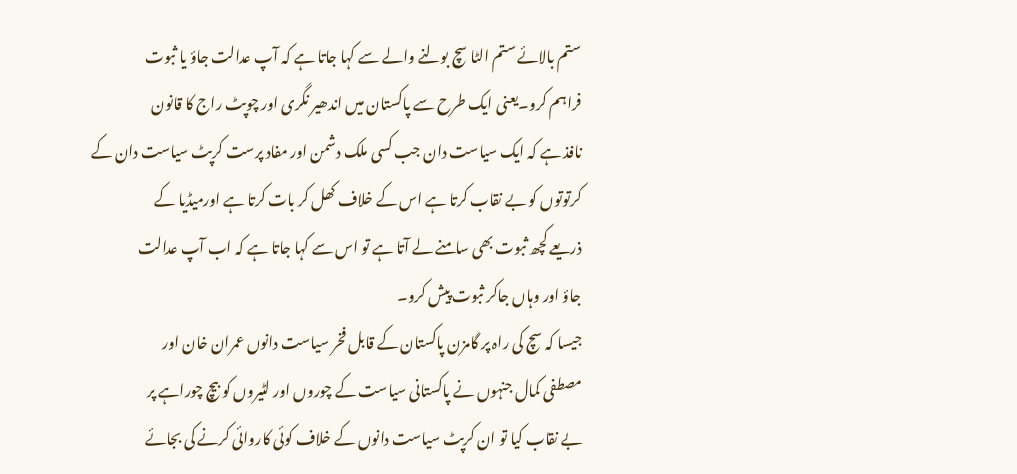ستم بالائے ستم الٹا سچ بولنے والے سے کہا جاتا ہے کہ آپ عدالت جاؤ یا ثبوت
فراہم کرو۔یعنی ایک طرح سے پاکستان میں اندھیر نگری اور چوپٹ راج کا قانون
نافذ ہے کہ ایک سیاست دان جب کسی ملک دشمن اور مفاد پرست کرپٹ سیاست دان کے
کرتوتوں کو بے نقاب کرتا ہے اس کے خلاف کھل کر بات کرتا ہے اورمیڈیا کے
ذریعے کچھ ثبوت بھی سامنے لے آتا ہے تو اس سے کہا جاتا ہے کہ اب آپ عدالت
جاؤ اور وہاں جاکر ثبوت پیش کرو۔
جیسا کہ سچ کی راہ پر گامزن پاکستان کے قابل فخر سیاست دانوں عمران خان اور
مصطفی کمال جنہوں نے پاکستانی سیاست کے چوروں اور لٹیروں کو بیچ چوراہے پر
بے نقاب کیا تو ان کرپٹ سیاست دانوں کے خلاف کوئی کاروائی کرنے کی بجائے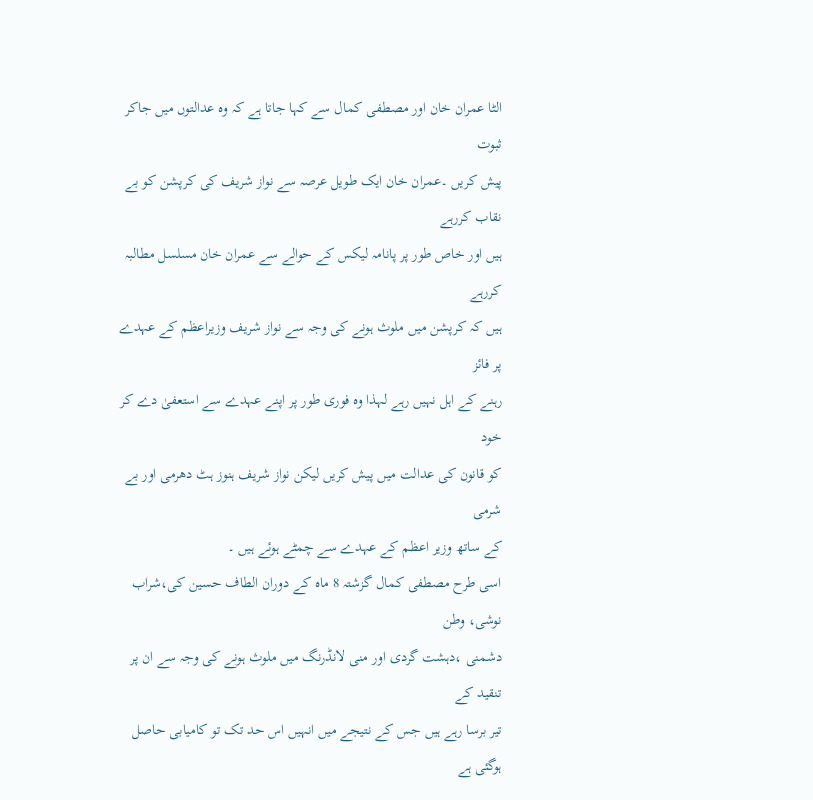الٹا عمران خان اور مصطفی کمال سے کہا جاتا ہے کہ وہ عدالتوں میں جاکر ثبوت
پیش کریں ۔عمران خان ایک طویل عرصہ سے نواز شریف کی کرپشن کو بے نقاب کررہے
ہیں اور خاص طور پر پانامہ لیکس کے حوالے سے عمران خان مسلسل مطالبہ کررہے
ہیں کہ کرپشن میں ملوث ہونے کی وجہ سے نواز شریف وزیراعظم کے عہدے پر فائز
رہنے کے اہل نہیں رہے لہذا وہ فوری طور پر اپنے عہدے سے استعفیٰ دے کر خود
کو قانون کی عدالت میں پیش کریں لیکن نواز شریف ہنوز ہٹ دھرمی اور بے شرمی
کے ساتھ وزیر اعظم کے عہدے سے چمٹے ہوئے ہیں ۔
اسی طرح مصطفی کمال گزشتہ 8 ماہ کے دوران الطاف حسین کی،شراب نوشی، وطن
دشمنی ،دہشت گردی اور منی لانڈرنگ میں ملوث ہونے کی وجہ سے ان پر تنقید کے
تیر برسا رہے ہیں جس کے نتیجے میں انہیں اس حد تک تو کامیابی حاصل ہوگئی ہے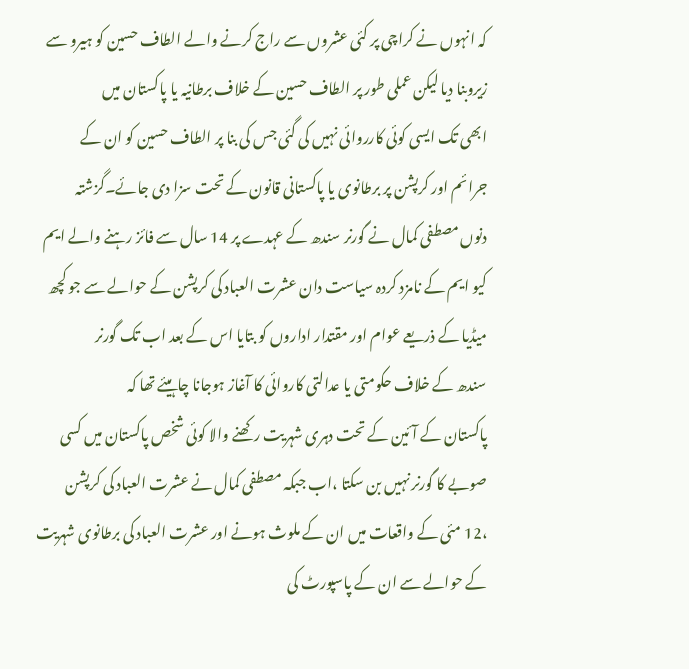کہ انہوں نے کراچی پر کئی عشروں سے راج کرنے والے الطاف حسین کو ہیرو سے
زیروبنا دیا لیکن عملی طور پر الطاف حسین کے خلاف برطانیہ یا پاکستان میں
ابھی تک ایسی کوئی کارروائی نہیں کی گئی جس کی بنا پر الطاف حسین کو ان کے
جرائم اور کرپشن پر برطانوی یا پاکستانی قانون کے تحت سزا دی جائے۔گزشتہ
دنوں مصطفی کمال نے گورنر سندھ کے عہدے پر 14 سال سے فائز رہنے والے ایم
کیو ایم کے نامزد کردہ سیاست دان عشرت العباد کی کرپشن کے حوالے سے جو کچھ
میڈیا کے ذریعے عوام اور مقتدار اداروں کو بتایا اس کے بعد اب تک گورنر
سندھ کے خلاف حکومتی یا عدالتی کاروائی کا آغاز ہوجانا چاہیئے تھا کہ
پاکستان کے آئین کے تحت دہری شہریت رکھنے والا کوئی شخص پاکستان میں کسی
صوبے کا گورنر نہیں بن سکتا ،اب جبکہ مصطفی کمال نے عشرت العباد کی کرپشن
،12 مئی کے واقعات میں ان کے ملوث ہونے اور عشرت العباد کی برطانوی شہریت
کے حوالے سے ان کے پاسپورٹ کی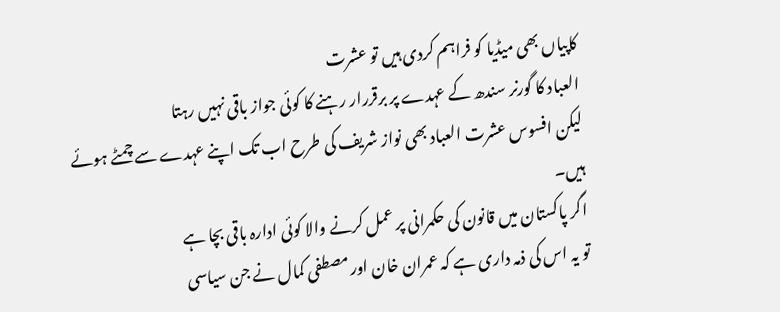کاپیاں بھی میڈیا کو فراہم کردی ہیں تو عشرت
العباد کا گورنر سندھ کے عہدے پر برقررار رہنے کا کوئی جواز باقی نہیں رہتا
لیکن افسوس عشرت العباد بھی نواز شریف کی طرح اب تک اپنے عہدے سے چمٹے ہوئے
ہیں۔
اگر پاکستان میں قانون کی حکمرانی پر عمل کرنے والا کوئی ادارہ باقی بچا ہے
تو یہ اس کی ذمہ داری ہے کہ عمران خان اور مصطفی کمال نے جن سیاسی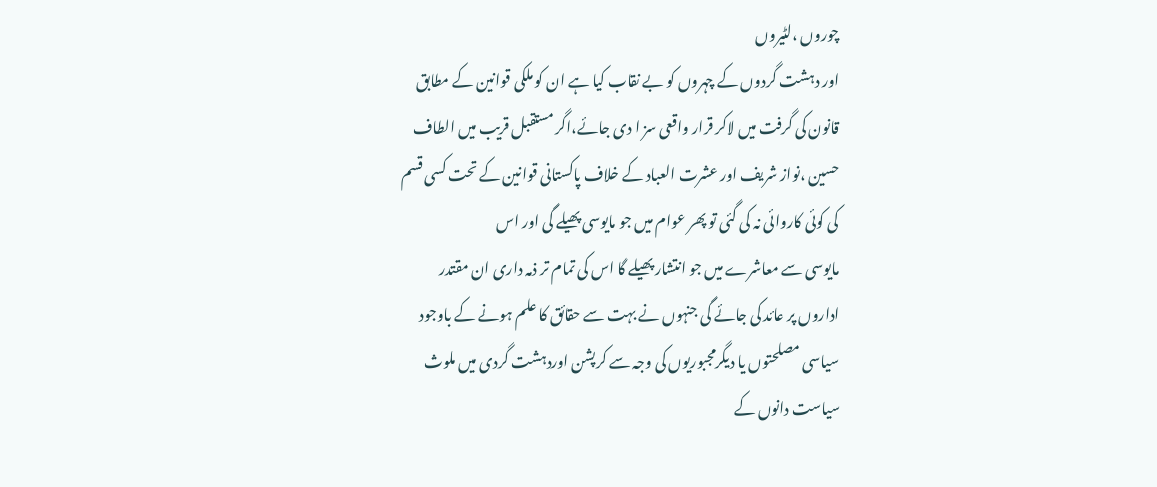چوروں ،لٹیروں
اور دہشت گردوں کے چہروں کو بے نقاب کیا ہے ان کو ملکی قوانین کے مطابق
قانون کی گرفت میں لاکر قرار واقعی سز ا دی جائے،اگر مستقبل قریب میں الطاف
حسین ،نواز شریف اور عشرت العباد کے خلاف پاکستانی قوانین کے تحت کسی قسم
کی کوئی کاروائی نہ کی گئی تو پھر عوام میں جو مایوسی پھیلے گی اور اس
مایوسی سے معاشرے میں جو انتشار پھیلے گا اس کی تمام تر ذمہ داری ان مقتدر
اداروں پر عائد کی جائے گی جنہوں نے بہت سے حقائق کا علم ہونے کے باوجود
سیاسی مصلحتوں یا دیگرمجبوریوں کی وجہ سے کرپشن اوردہشت گردی میں ملوث
سیاست دانوں کے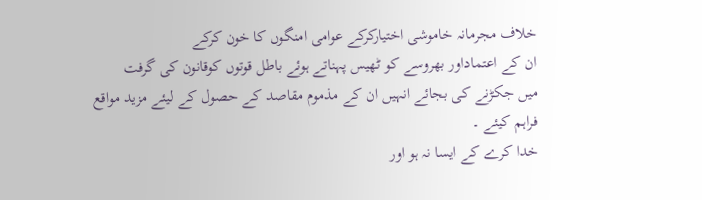خلاف مجرمانہ خاموشی اختیارکرکے عوامی امنگوں کا خون کرکے
ان کے اعتماداور بھروسے کو ٹھیس پہناتے ہوئے باطل قوتوں کوقانون کی گرفت
میں جکڑنے کی بجائے انہیں ان کے مذموم مقاصد کے حصول کے لیئے مزید مواقع
فراہم کیئے ۔
خدا کرے کے ایسا نہ ہو اور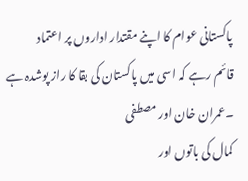پاکستانی عوام کا اپنے مقتدار اداروں پر اعتماد
قائم رہے کہ اسی میں پاکستان کی بقا کا راز پوشدہ ہے ۔عمران خان اور مصطفی
کمال کی باتوں اور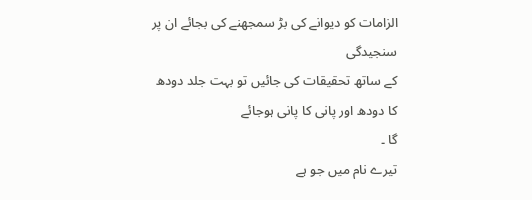الزامات کو دیوانے کی بڑ سمجھنے کی بجائے ان پر سنجیدگی
کے ساتھ تحقیقات کی جائیں تو بہت جلد دودھ کا دودھ اور پانی کا پانی ہوجائے
گا ۔
تیرے نام میں جو ہے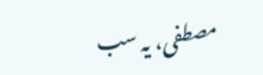مصطفی، یہ سب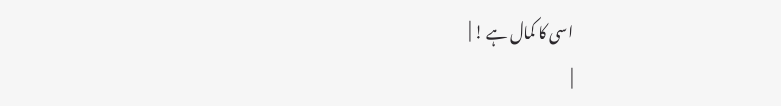اسی کا کمال ہے ! |
|